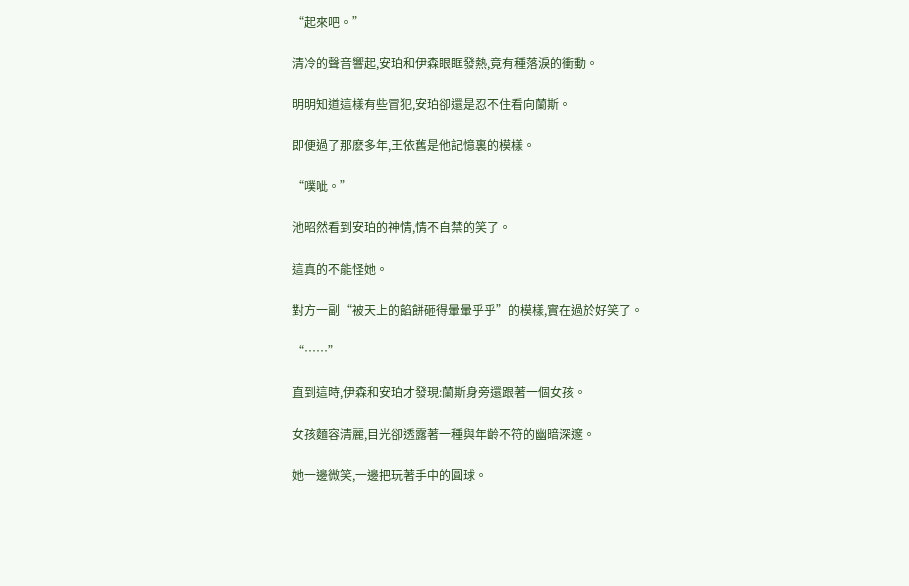“起來吧。”

清冷的聲音響起,安珀和伊森眼眶發熱,竟有種落淚的衝動。

明明知道這樣有些冒犯,安珀卻還是忍不住看向蘭斯。

即便過了那麽多年,王依舊是他記憶裏的模樣。

“噗呲。”

池昭然看到安珀的神情,情不自禁的笑了。

這真的不能怪她。

對方一副“被天上的餡餅砸得暈暈乎乎”的模樣,實在過於好笑了。

“……”

直到這時,伊森和安珀才發現:蘭斯身旁還跟著一個女孩。

女孩麵容清麗,目光卻透露著一種與年齡不符的幽暗深邃。

她一邊微笑,一邊把玩著手中的圓球。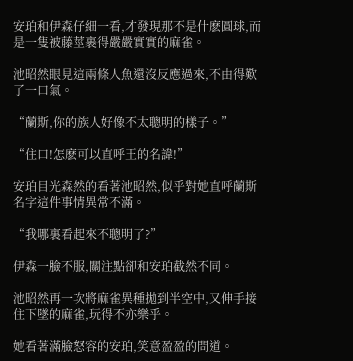安珀和伊森仔細一看,才發現那不是什麽圓球,而是一隻被藤莖裹得嚴嚴實實的麻雀。

池昭然眼見這兩條人魚還沒反應過來,不由得歎了一口氣。

“蘭斯,你的族人好像不太聰明的樣子。”

“住口!怎麽可以直呼王的名諱!”

安珀目光森然的看著池昭然,似乎對她直呼蘭斯名字這件事情異常不滿。

“我哪裏看起來不聰明了?”

伊森一臉不服,關注點卻和安珀截然不同。

池昭然再一次將麻雀異種拋到半空中,又伸手接住下墜的麻雀,玩得不亦樂乎。

她看著滿臉怒容的安珀,笑意盈盈的問道。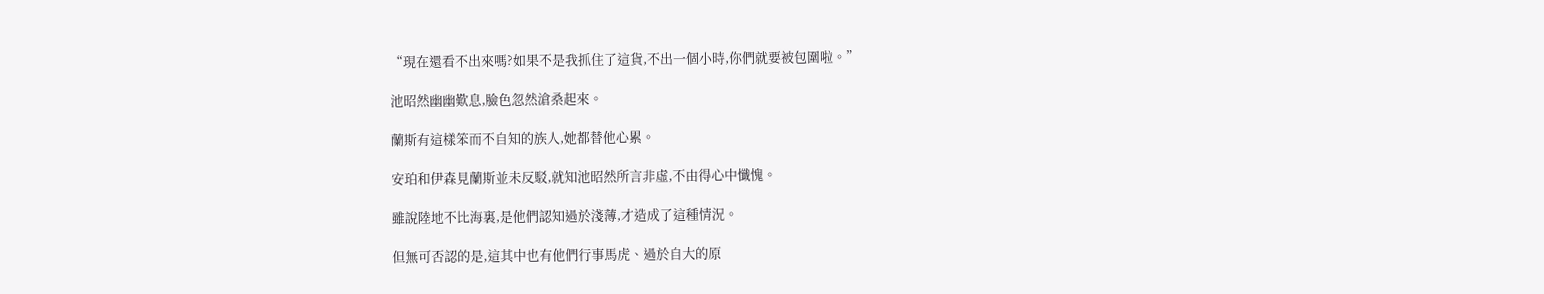“現在還看不出來嗎?如果不是我抓住了這貨,不出一個小時,你們就要被包圍啦。”

池昭然幽幽歎息,臉色忽然滄桑起來。

蘭斯有這樣笨而不自知的族人,她都替他心累。

安珀和伊森見蘭斯並未反駁,就知池昭然所言非虛,不由得心中懺愧。

雖說陸地不比海裏,是他們認知過於淺薄,才造成了這種情況。

但無可否認的是,這其中也有他們行事馬虎、過於自大的原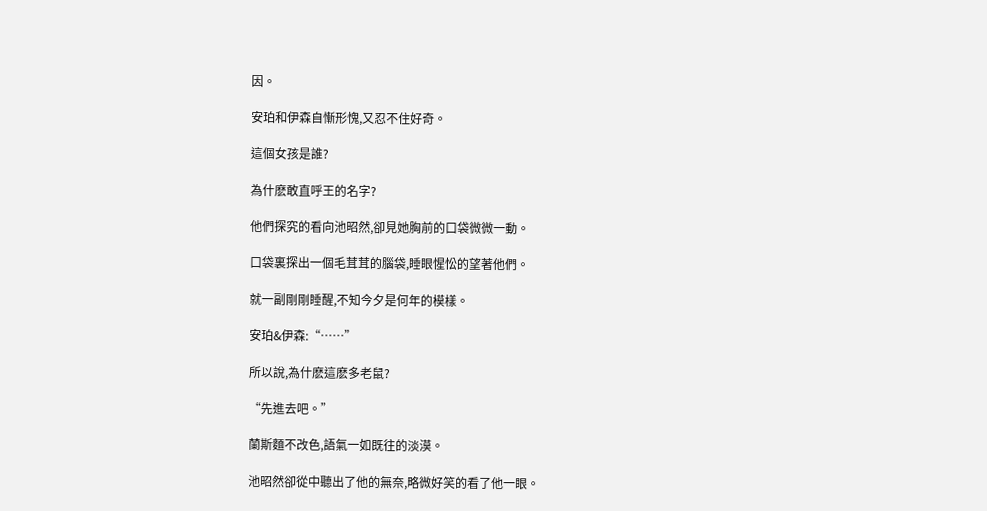因。

安珀和伊森自慚形愧,又忍不住好奇。

這個女孩是誰?

為什麽敢直呼王的名字?

他們探究的看向池昭然,卻見她胸前的口袋微微一動。

口袋裏探出一個毛茸茸的腦袋,睡眼惺忪的望著他們。

就一副剛剛睡醒,不知今夕是何年的模樣。

安珀&伊森:“……”

所以說,為什麽這麽多老鼠?

“先進去吧。”

蘭斯麵不改色,語氣一如既往的淡漠。

池昭然卻從中聽出了他的無奈,略微好笑的看了他一眼。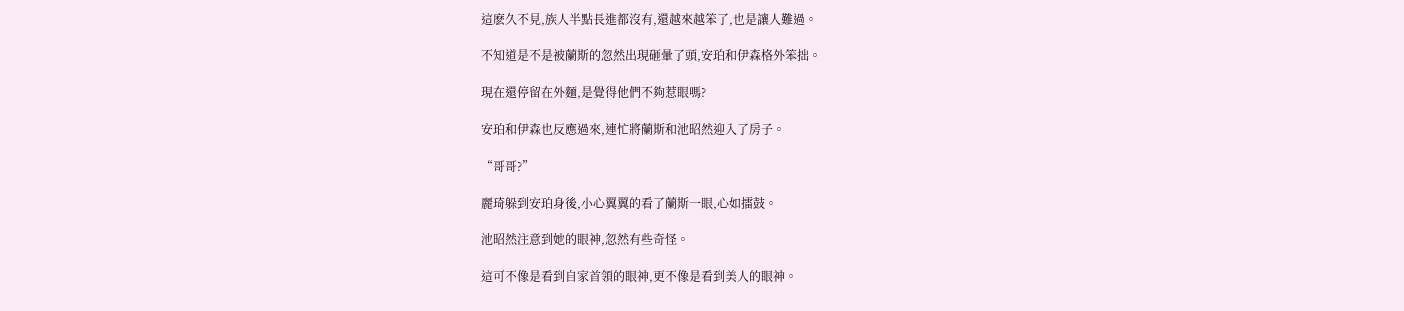這麽久不見,族人半點長進都沒有,還越來越笨了,也是讓人難過。

不知道是不是被蘭斯的忽然出現砸暈了頭,安珀和伊森格外笨拙。

現在還停留在外麵,是覺得他們不夠惹眼嗎?

安珀和伊森也反應過來,連忙將蘭斯和池昭然迎入了房子。

“哥哥?”

麗琦躲到安珀身後,小心翼翼的看了蘭斯一眼,心如擂鼓。

池昭然注意到她的眼神,忽然有些奇怪。

這可不像是看到自家首領的眼神,更不像是看到美人的眼神。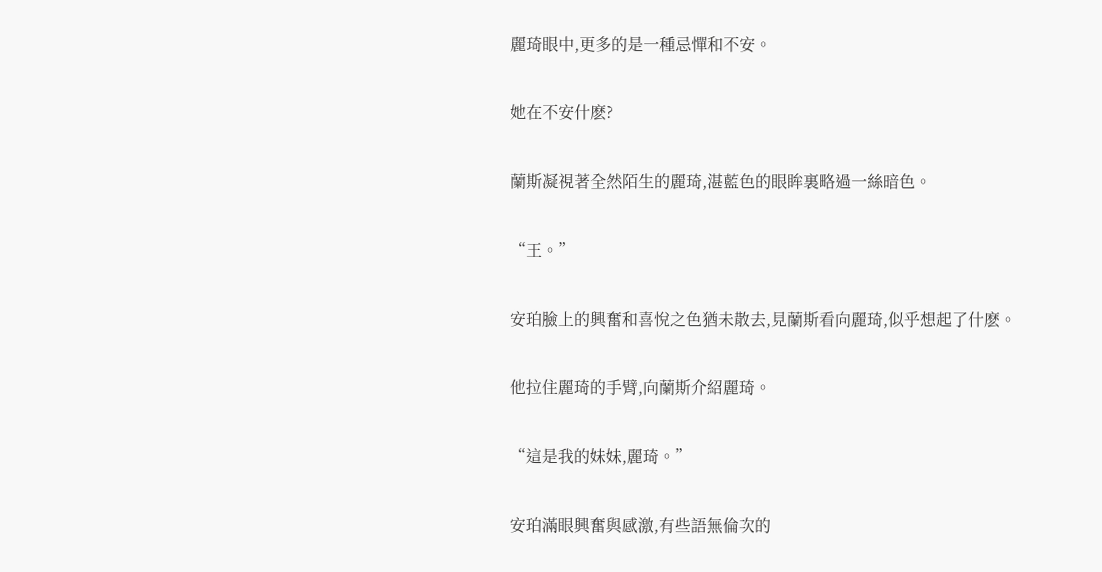麗琦眼中,更多的是一種忌憚和不安。

她在不安什麽?

蘭斯凝視著全然陌生的麗琦,湛藍色的眼眸裏略過一絲暗色。

“王。”

安珀臉上的興奮和喜悅之色猶未散去,見蘭斯看向麗琦,似乎想起了什麽。

他拉住麗琦的手臂,向蘭斯介紹麗琦。

“這是我的妹妹,麗琦。”

安珀滿眼興奮與感激,有些語無倫次的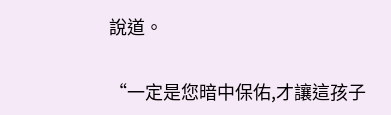說道。

“一定是您暗中保佑,才讓這孩子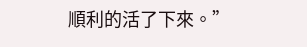順利的活了下來。”